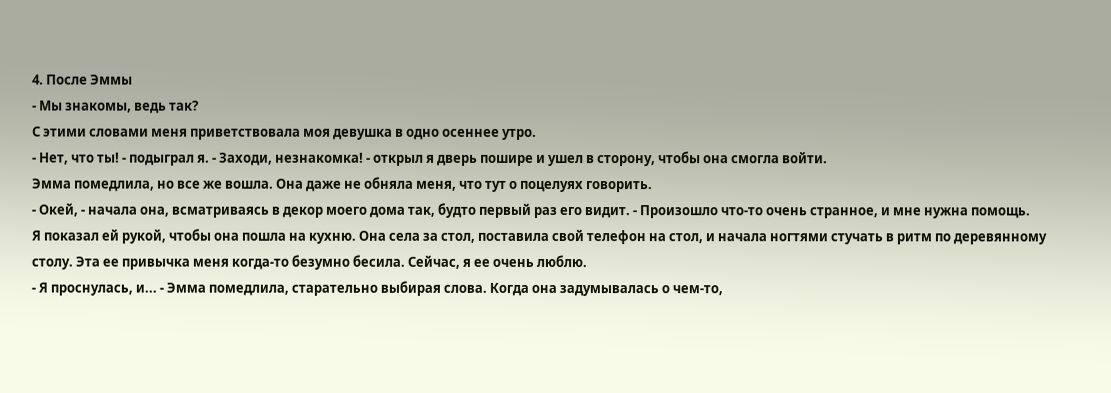4. После Эммы
- Мы знакомы, ведь так?
С этими словами меня приветствовала моя девушка в одно осеннее утро.
- Нет, что ты! - подыграл я. - Заходи, незнакомка! - открыл я дверь пошире и ушел в сторону, чтобы она смогла войти.
Эмма помедлила, но все же вошла. Она даже не обняла меня, что тут о поцелуях говорить.
- Окей, - начала она, всматриваясь в декор моего дома так, будто первый раз его видит. - Произошло что-то очень странное, и мне нужна помощь.
Я показал ей рукой, чтобы она пошла на кухню. Она села за стол, поставила свой телефон на стол, и начала ногтями стучать в ритм по деревянному столу. Эта ее привычка меня когда-то безумно бесила. Сейчас, я ее очень люблю.
- Я проснулась, и... - Эмма помедлила, старательно выбирая слова. Когда она задумывалась о чем-то,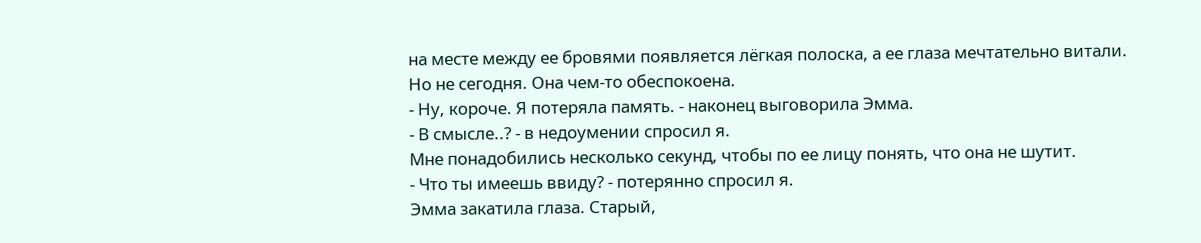на месте между ее бровями появляется лёгкая полоска, а ее глаза мечтательно витали.
Но не сегодня. Она чем-то обеспокоена.
- Ну, короче. Я потеряла память. - наконец выговорила Эмма.
- В смысле..? - в недоумении спросил я.
Мне понадобились несколько секунд, чтобы по ее лицу понять, что она не шутит.
- Что ты имеешь ввиду? - потерянно спросил я.
Эмма закатила глаза. Старый,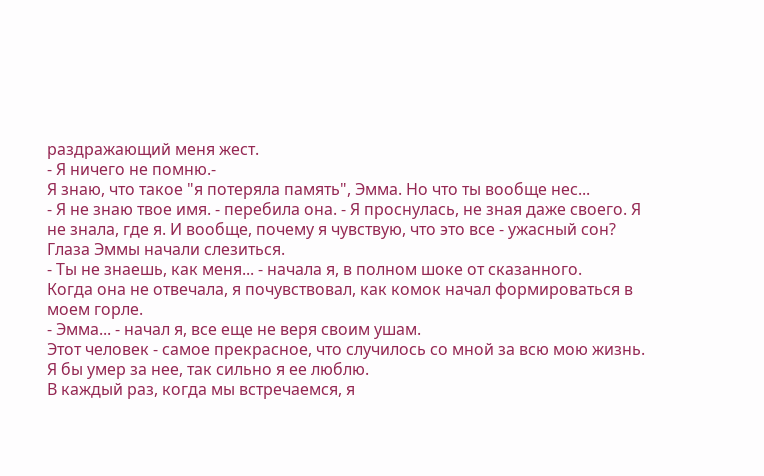раздражающий меня жест.
- Я ничего не помню.-
Я знаю, что такое "я потеряла память", Эмма. Но что ты вообще нес...
- Я не знаю твое имя. - перебила она. - Я проснулась, не зная даже своего. Я не знала, где я. И вообще, почему я чувствую, что это все - ужасный сон?
Глаза Эммы начали слезиться.
- Ты не знаешь, как меня... - начала я, в полном шоке от сказанного.
Когда она не отвечала, я почувствовал, как комок начал формироваться в моем горле.
- Эмма... - начал я, все еще не веря своим ушам.
Этот человек - самое прекрасное, что случилось со мной за всю мою жизнь. Я бы умер за нее, так сильно я ее люблю.
В каждый раз, когда мы встречаемся, я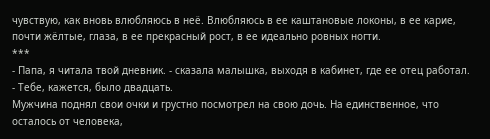чувствую, как вновь влюбляюсь в неё. Влюбляюсь в ее каштановые локоны, в ее карие, почти жёлтые, глаза, в ее прекрасный рост, в ее идеально ровных ногти.
***
- Папа, я читала твой дневник. - сказала малышка, выходя в кабинет, где ее отец работал. - Тебе, кажется, было двадцать.
Мужчина поднял свои очки и грустно посмотрел на свою дочь. На единственное, что осталось от человека,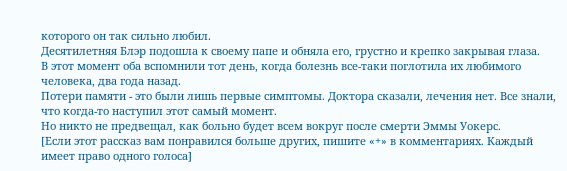которого он так сильно любил.
Десятилетняя Блэр подошла к своему папе и обняла его, грустно и крепко закрывая глаза.
В этот момент оба вспомнили тот день, когда болезнь все-таки поглотила их любимого человека, два года назад.
Потери памяти - это были лишь первые симптомы. Доктора сказали, лечения нет. Все знали, что когда-то наступил этот самый момент.
Но никто не предвещал, как больно будет всем вокруг после смерти Эммы Уокерс.
[Если этот рассказ вам понравился больше других, пишите «+» в комментариях. Каждый имеет право одного голоса]